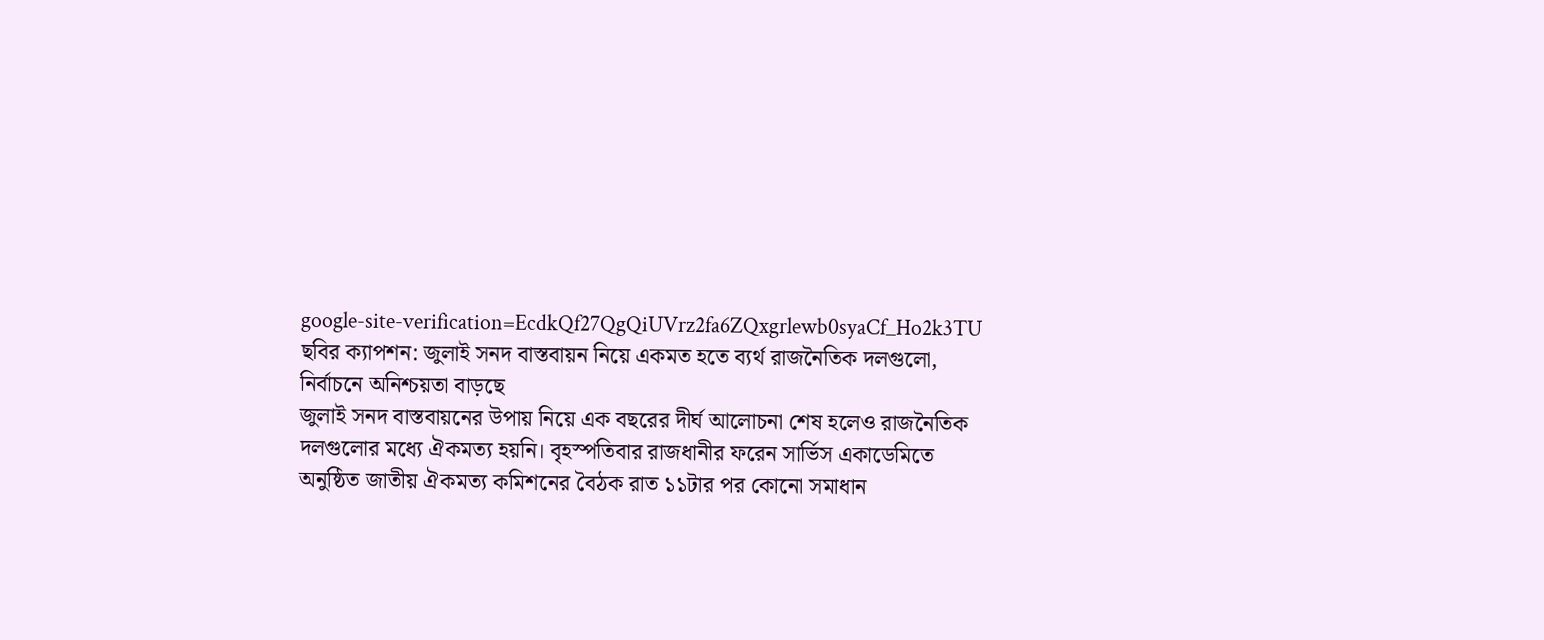google-site-verification=EcdkQf27QgQiUVrz2fa6ZQxgrlewb0syaCf_Ho2k3TU
ছবির ক্যাপশন: জুলাই সনদ বাস্তবায়ন নিয়ে একমত হতে ব্যর্থ রাজনৈতিক দলগুলো, নির্বাচনে অনিশ্চয়তা বাড়ছে
জুলাই সনদ বাস্তবায়নের উপায় নিয়ে এক বছরের দীর্ঘ আলোচনা শেষ হলেও রাজনৈতিক দলগুলোর মধ্যে ঐকমত্য হয়নি। বৃহস্পতিবার রাজধানীর ফরেন সার্ভিস একাডেমিতে অনুষ্ঠিত জাতীয় ঐকমত্য কমিশনের বৈঠক রাত ১১টার পর কোনো সমাধান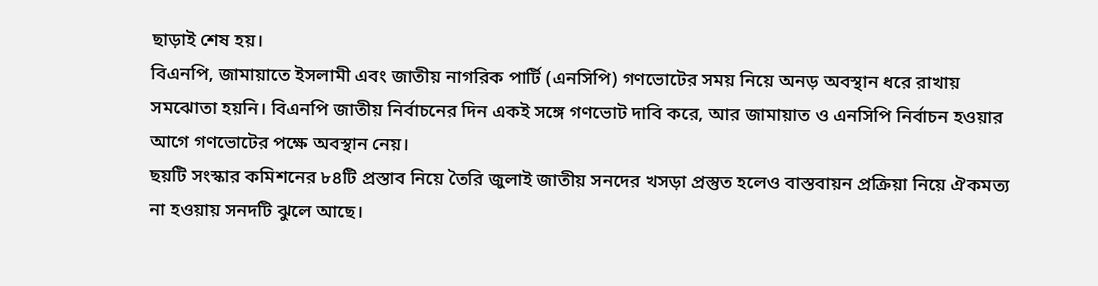ছাড়াই শেষ হয়।
বিএনপি, জামায়াতে ইসলামী এবং জাতীয় নাগরিক পার্টি (এনসিপি) গণভোটের সময় নিয়ে অনড় অবস্থান ধরে রাখায় সমঝোতা হয়নি। বিএনপি জাতীয় নির্বাচনের দিন একই সঙ্গে গণভোট দাবি করে, আর জামায়াত ও এনসিপি নির্বাচন হওয়ার আগে গণভোটের পক্ষে অবস্থান নেয়।
ছয়টি সংস্কার কমিশনের ৮৪টি প্রস্তাব নিয়ে তৈরি জুলাই জাতীয় সনদের খসড়া প্রস্তুত হলেও বাস্তবায়ন প্রক্রিয়া নিয়ে ঐকমত্য না হওয়ায় সনদটি ঝুলে আছে।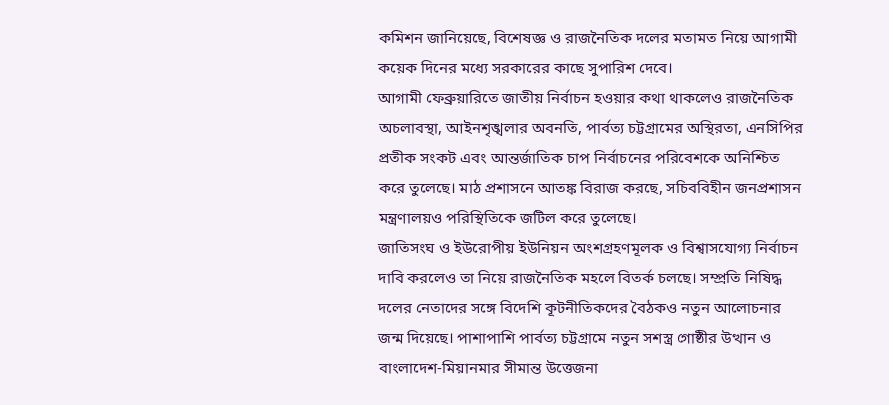কমিশন জানিয়েছে, বিশেষজ্ঞ ও রাজনৈতিক দলের মতামত নিয়ে আগামী কয়েক দিনের মধ্যে সরকারের কাছে সুপারিশ দেবে।
আগামী ফেব্রুয়ারিতে জাতীয় নির্বাচন হওয়ার কথা থাকলেও রাজনৈতিক অচলাবস্থা, আইনশৃঙ্খলার অবনতি, পার্বত্য চট্টগ্রামের অস্থিরতা, এনসিপির প্রতীক সংকট এবং আন্তর্জাতিক চাপ নির্বাচনের পরিবেশকে অনিশ্চিত করে তুলেছে। মাঠ প্রশাসনে আতঙ্ক বিরাজ করছে, সচিববিহীন জনপ্রশাসন মন্ত্রণালয়ও পরিস্থিতিকে জটিল করে তুলেছে।
জাতিসংঘ ও ইউরোপীয় ইউনিয়ন অংশগ্রহণমূলক ও বিশ্বাসযোগ্য নির্বাচন দাবি করলেও তা নিয়ে রাজনৈতিক মহলে বিতর্ক চলছে। সম্প্রতি নিষিদ্ধ দলের নেতাদের সঙ্গে বিদেশি কূটনীতিকদের বৈঠকও নতুন আলোচনার জন্ম দিয়েছে। পাশাপাশি পার্বত্য চট্টগ্রামে নতুন সশস্ত্র গোষ্ঠীর উত্থান ও বাংলাদেশ-মিয়ানমার সীমান্ত উত্তেজনা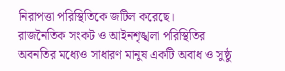নিরাপত্তা পরিস্থিতিকে জটিল করেছে।
রাজনৈতিক সংকট ও আইনশৃঙ্খলা পরিস্থিতির অবনতির মধ্যেও সাধারণ মানুষ একটি অবাধ ও সুষ্ঠু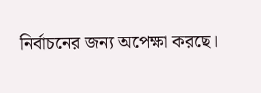নির্বাচনের জন্য অপেক্ষা করছে।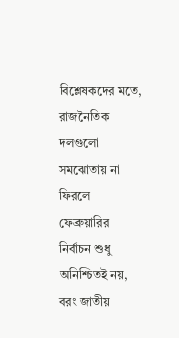বিশ্লেষকদের মতে, রাজনৈতিক দলগুলো সমঝোতায় না ফিরলে ফেব্রুয়ারির নির্বাচন শুধু অনিশ্চিতই নয়, বরং জাতীয়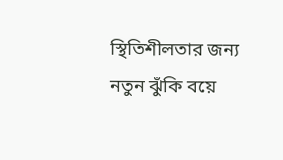স্থিতিশীলতার জন্য নতুন ঝুঁকি বয়ে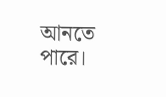আনতে পারে।